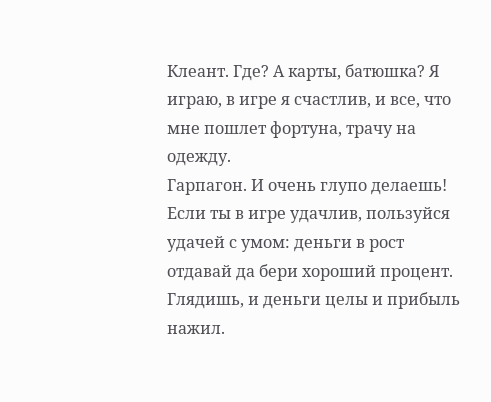Клеант. Где? А карты, батюшка? Я играю, в игре я счастлив, и все, что мне пошлет фортуна, трачу на одежду.
Гарпагон. И очень глупо делаешь! Если ты в игре удачлив, пользуйся удачей с умом: деньги в рост отдавай да бери хороший процент. Глядишь, и деньги целы и прибыль нажил.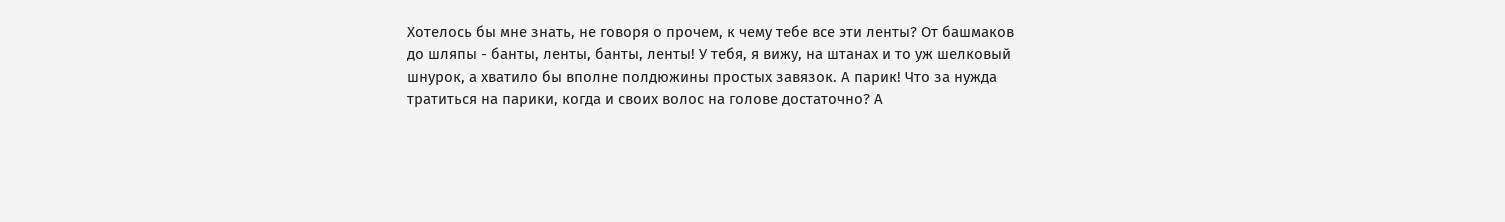Хотелось бы мне знать, не говоря о прочем, к чему тебе все эти ленты? От башмаков до шляпы - банты, ленты, банты, ленты! У тебя, я вижу, на штанах и то уж шелковый шнурок, а хватило бы вполне полдюжины простых завязок. А парик! Что за нужда тратиться на парики, когда и своих волос на голове достаточно? А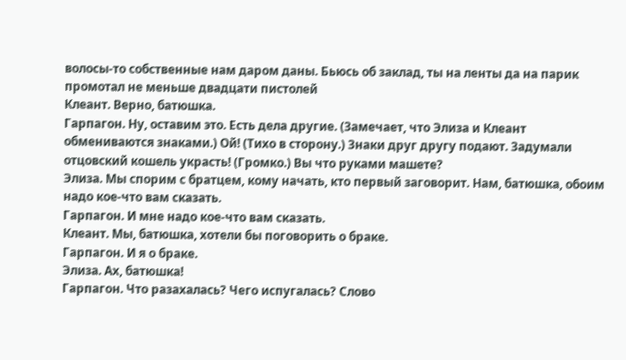волосы-то собственные нам даром даны. Бьюсь об заклад, ты на ленты да на парик промотал не меньше двадцати пистолей
Клеант. Верно, батюшка.
Гарпагон. Ну, оставим это. Есть дела другие. (Замечает, что Элиза и Клеант обмениваются знаками.) Ой! (Тихо в сторону.) Знаки друг другу подают. Задумали отцовский кошель украсть! (Громко.) Вы что руками машете?
Элиза. Мы спорим с братцем, кому начать, кто первый заговорит. Нам, батюшка, обоим надо кое-что вам сказать.
Гарпагон. И мне надо кое-что вам сказать.
Клеант. Мы, батюшка, хотели бы поговорить о браке.
Гарпагон. И я о браке.
Элиза. Ах, батюшка!
Гарпагон. Что разахалась? Чего испугалась? Слово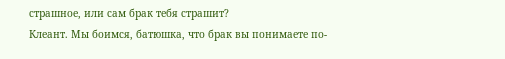страшное, или сам брак тебя страшит?
Клеант. Мы боимся, батюшка, что брак вы понимаете по-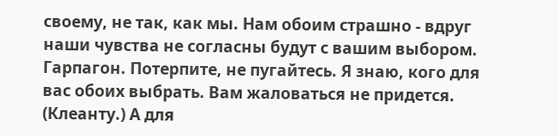своему, не так, как мы. Нам обоим страшно - вдруг наши чувства не согласны будут с вашим выбором.
Гарпагон. Потерпите, не пугайтесь. Я знаю, кого для вас обоих выбрать. Вам жаловаться не придется. (Клеанту.) А для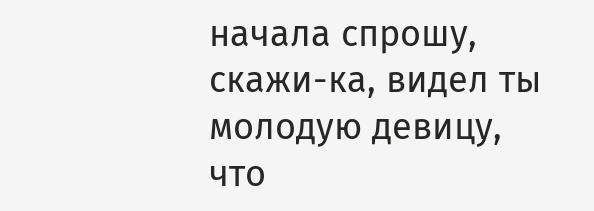начала спрошу, скажи-ка, видел ты молодую девицу, что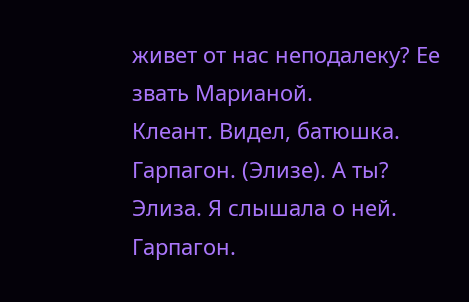живет от нас неподалеку? Ее звать Марианой.
Клеант. Видел, батюшка.
Гарпагон. (Элизе). А ты?
Элиза. Я слышала о ней.
Гарпагон.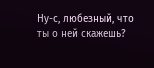Ну-с, любезный, что ты о ней скажешь?